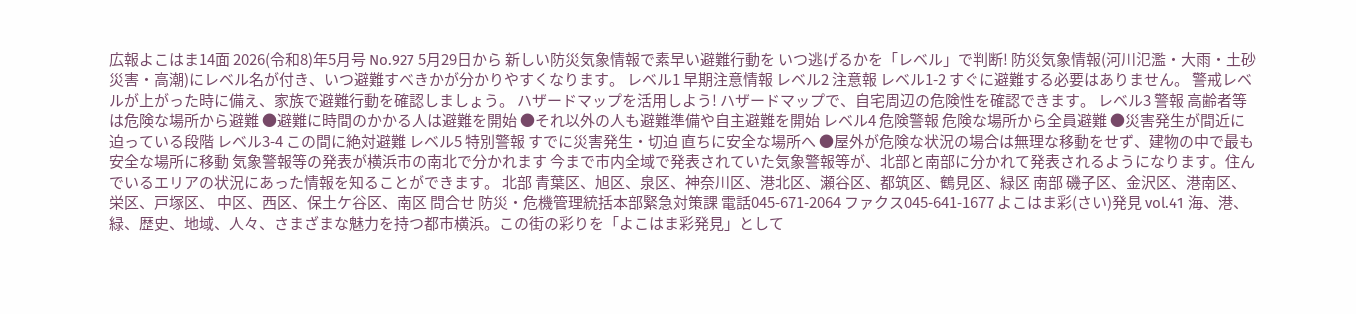広報よこはま14面 2026(令和8)年5月号 No.927 5月29日から 新しい防災気象情報で素早い避難行動を いつ逃げるかを「レベル」で判断! 防災気象情報(河川氾濫・大雨・土砂災害・高潮)にレベル名が付き、いつ避難すべきかが分かりやすくなります。 レベル1 早期注意情報 レベル2 注意報 レベル1-2 すぐに避難する必要はありません。 警戒レベルが上がった時に備え、家族で避難行動を確認しましょう。 ハザードマップを活用しよう! ハザードマップで、自宅周辺の危険性を確認できます。 レベル3 警報 高齢者等は危険な場所から避難 ●避難に時間のかかる人は避難を開始 ●それ以外の人も避難準備や自主避難を開始 レベル4 危険警報 危険な場所から全員避難 ●災害発生が間近に迫っている段階 レベル3-4 この間に絶対避難 レベル5 特別警報 すでに災害発生・切迫 直ちに安全な場所へ ●屋外が危険な状況の場合は無理な移動をせず、建物の中で最も安全な場所に移動 気象警報等の発表が横浜市の南北で分かれます 今まで市内全域で発表されていた気象警報等が、北部と南部に分かれて発表されるようになります。住んでいるエリアの状況にあった情報を知ることができます。 北部 青葉区、旭区、泉区、神奈川区、港北区、瀬谷区、都筑区、鶴見区、緑区 南部 磯子区、金沢区、港南区、栄区、戸塚区、 中区、西区、保土ケ谷区、南区 問合せ 防災・危機管理統括本部緊急対策課 電話045-671-2064 ファクス045-641-1677 よこはま彩(さい)発見 vol.41 海、港、緑、歴史、地域、人々、さまざまな魅力を持つ都市横浜。この街の彩りを「よこはま彩発見」として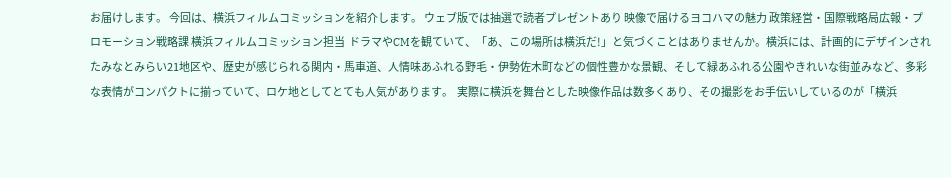お届けします。 今回は、横浜フィルムコミッションを紹介します。 ウェブ版では抽選で読者プレゼントあり 映像で届けるヨコハマの魅力 政策経営・国際戦略局広報・プロモーション戦略課 横浜フィルムコミッション担当  ドラマやCMを観ていて、「あ、この場所は横浜だ!」と気づくことはありませんか。横浜には、計画的にデザインされたみなとみらい21地区や、歴史が感じられる関内・馬車道、人情味あふれる野毛・伊勢佐木町などの個性豊かな景観、そして緑あふれる公園やきれいな街並みなど、多彩な表情がコンパクトに揃っていて、ロケ地としてとても人気があります。  実際に横浜を舞台とした映像作品は数多くあり、その撮影をお手伝いしているのが「横浜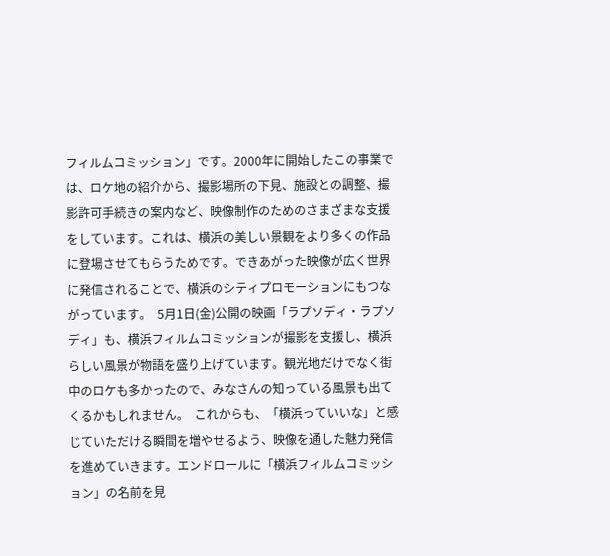フィルムコミッション」です。2000年に開始したこの事業では、ロケ地の紹介から、撮影場所の下見、施設との調整、撮影許可手続きの案内など、映像制作のためのさまざまな支援をしています。これは、横浜の美しい景観をより多くの作品に登場させてもらうためです。できあがった映像が広く世界に発信されることで、横浜のシティプロモーションにもつながっています。  5月1日(金)公開の映画「ラプソディ・ラプソディ」も、横浜フィルムコミッションが撮影を支援し、横浜らしい風景が物語を盛り上げています。観光地だけでなく街中のロケも多かったので、みなさんの知っている風景も出てくるかもしれません。  これからも、「横浜っていいな」と感じていただける瞬間を増やせるよう、映像を通した魅力発信を進めていきます。エンドロールに「横浜フィルムコミッション」の名前を見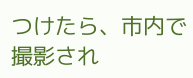つけたら、市内で撮影され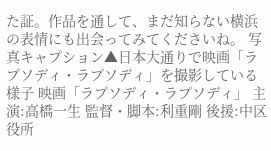た証。作品を通して、まだ知らない横浜の表情にも出会ってみてくださいね。 写真キャプション▲日本大通りで映画「ラプソディ・ラプソディ」を撮影している様子 映画「ラプソディ・ラプソディ」 主演:高橋一生 監督・脚本:利重剛 後援:中区役所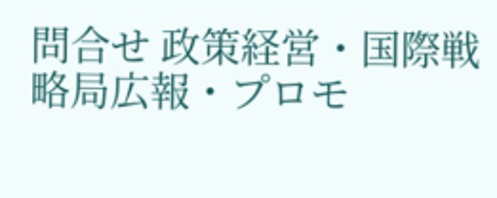問合せ 政策経営・国際戦略局広報・プロモ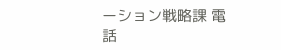ーション戦略課 電話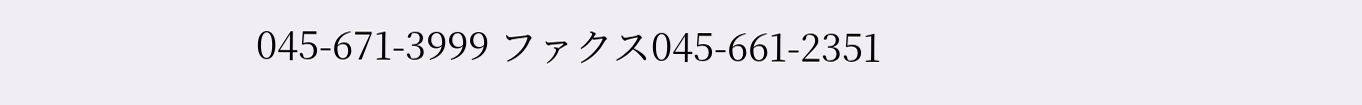045-671-3999 ファクス045-661-2351